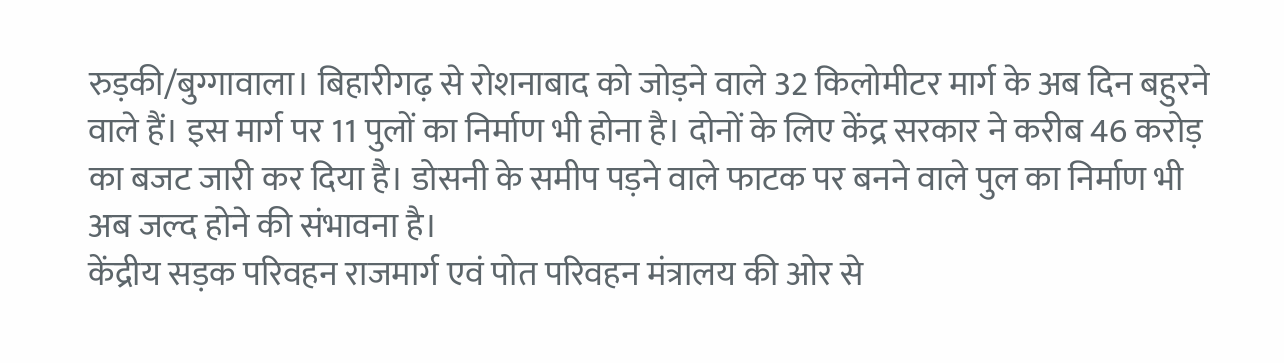रुड़की/बुग्गावाला। बिहारीगढ़ से रोशनाबाद को जोड़ने वाले 32 किलोमीटर मार्ग के अब दिन बहुरने वाले हैं। इस मार्ग पर 11 पुलों का निर्माण भी होना है। दोनों के लिए केंद्र सरकार ने करीब 46 करोड़ का बजट जारी कर दिया है। डोसनी के समीप पड़ने वाले फाटक पर बनने वाले पुल का निर्माण भी अब जल्द होने की संभावना है।
केंद्रीय सड़क परिवहन राजमार्ग एवं पोत परिवहन मंत्रालय की ओर से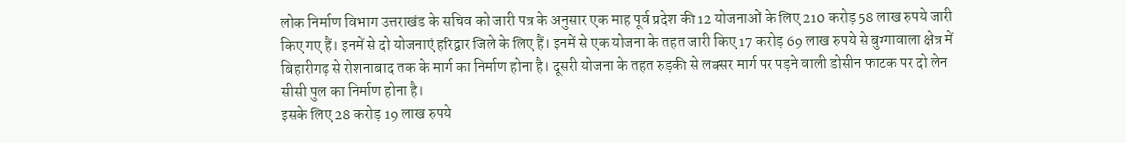लोक निर्माण विभाग उत्तराखंड के सचिव को जारी पत्र के अनुसार एक माह पूर्व प्रदेश की 12 योजनाओं के लिए 210 करोड़ 58 लाख रुपये जारी किए गए हैं। इनमें से दो योजनाएं हरिद्वार जिले के लिए हैं। इनमें से एक योजना के तहत जारी किए 17 करोड़ 69 लाख रुपये से बुग्गावाला क्षेत्र में बिहारीगढ़ से रोशनाबाद तक के मार्ग का निर्माण होना है। दूसरी योजना के तहत रुड़की से लक्सर मार्ग पर पड़ने वाली डोसीन फाटक पर दो लेन सीसी पुल का निर्माण होना है।
इसके लिए 28 करोड़ 19 लाख रुपये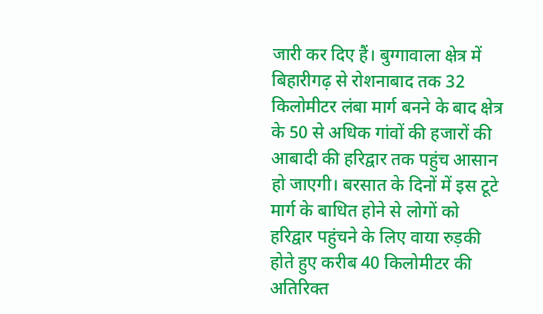जारी कर दिए हैं। बुग्गावाला क्षेत्र में बिहारीगढ़ से रोशनाबाद तक 32 किलोमीटर लंबा मार्ग बनने के बाद क्षेत्र के 50 से अधिक गांवों की हजारों की आबादी की हरिद्वार तक पहुंच आसान हो जाएगी। बरसात के दिनों में इस टूटे मार्ग के बाधित होने से लोगों को हरिद्वार पहुंचने के लिए वाया रुड़की होते हुए करीब 40 किलोमीटर की अतिरिक्त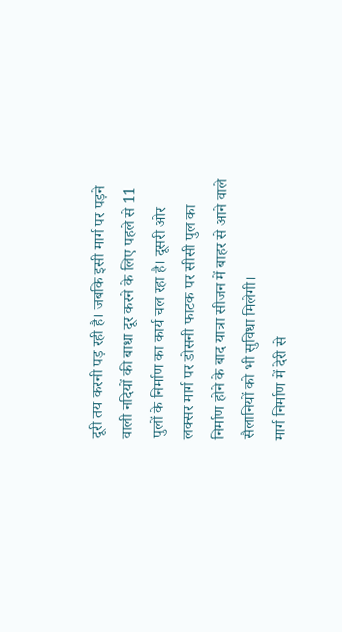दूरी तय करनी पड़ रही है। जबकि इसी मार्ग पर पड़ने वाली नदियों की बाधा दूर करने के लिए पहले से 11 पुलों के निर्माण का कार्य चल रहा है। दूसरी ओर लक्सर मार्ग पर डोसनी फाटक पर सीसी पुल का निर्माण होने के बाद यात्रा सीजन में बाहर से आने वाले सैलानियों को भी सुविधा मिलेगी।
मार्ग निर्माण में देरी से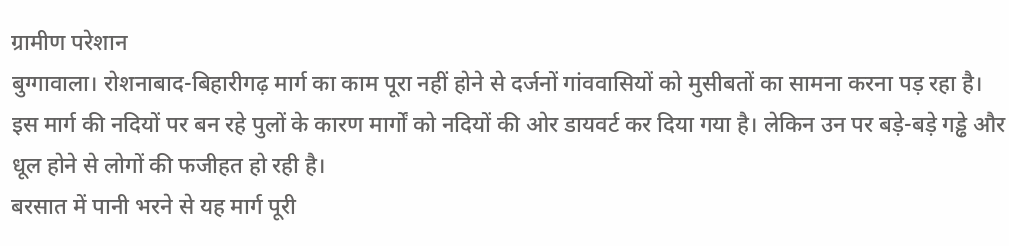ग्रामीण परेशान
बुग्गावाला। रोशनाबाद-बिहारीगढ़ मार्ग का काम पूरा नहीं होने से दर्जनों गांववासियों को मुसीबतों का सामना करना पड़ रहा है। इस मार्ग की नदियों पर बन रहे पुलों के कारण मार्गों को नदियों की ओर डायवर्ट कर दिया गया है। लेकिन उन पर बड़े-बड़े गड्ढे और धूल होने से लोगों की फजीहत हो रही है।
बरसात में पानी भरने से यह मार्ग पूरी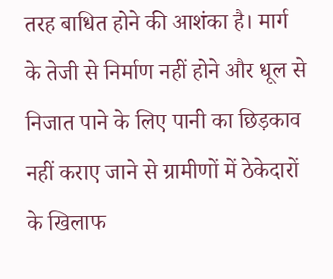तरह बाधित होने की आशंका है। मार्ग के तेजी से निर्माण नहीं होने और धूल से निजात पाने के लिए पानी का छिड़काव नहीं कराए जाने से ग्रामीणों में ठेकेदारों के खिलाफ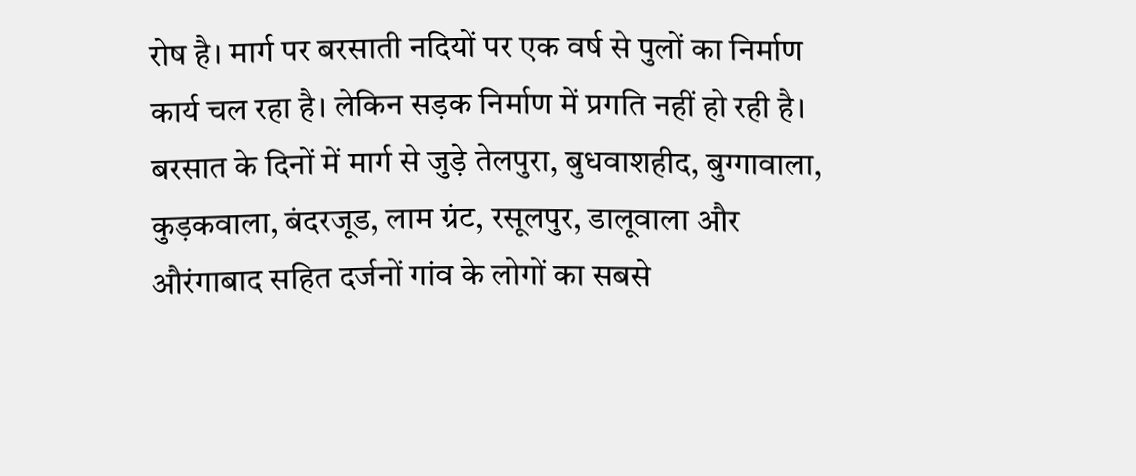रोष है। मार्ग पर बरसाती नदियों पर एक वर्ष से पुलों का निर्माण कार्य चल रहा है। लेकिन सड़क निर्माण में प्रगति नहीं हो रही है। बरसात के दिनों में मार्ग से जुड़े तेलपुरा, बुधवाशहीद, बुग्गावाला, कुड़कवाला, बंदरजूड, लाम ग्रंट, रसूलपुर, डालूवाला और औरंगाबाद सहित दर्जनों गांव के लोगों का सबसे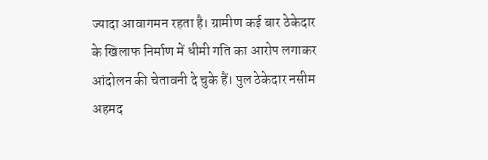ज्यादा आवागमन रहता है। ग्रामीण कई बार ठेकेदार के खिलाफ निर्माण में धीमी गति का आरोप लगाकर आंदोलन की चेतावनी दे चुके हैं। पुल ठेकेदार नसीम अहमद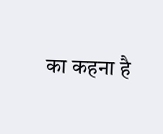का कहना है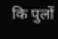कि पुलों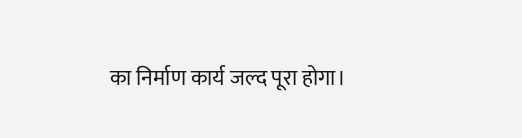का निर्माण कार्य जल्द पूरा होगा।